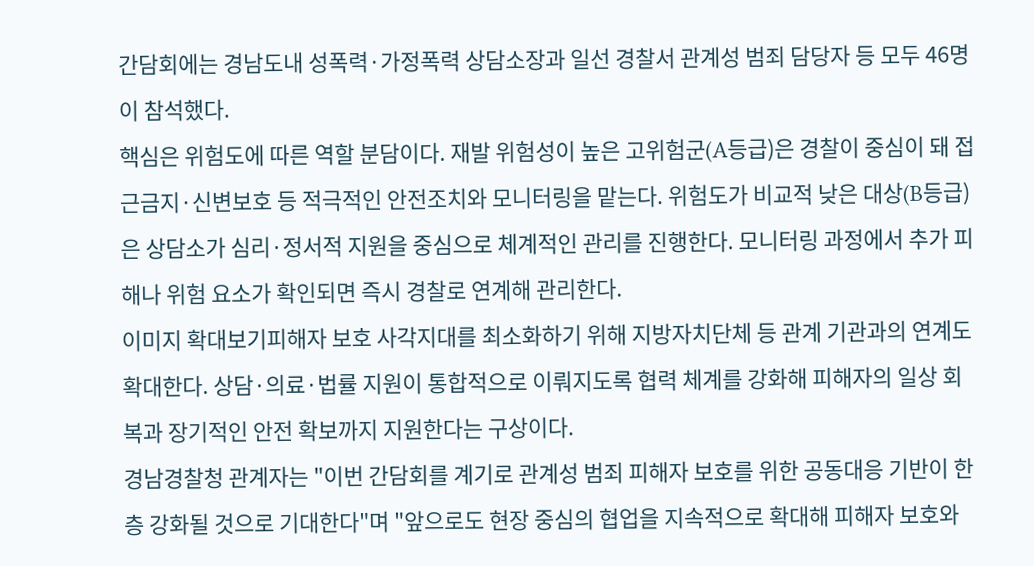간담회에는 경남도내 성폭력·가정폭력 상담소장과 일선 경찰서 관계성 범죄 담당자 등 모두 46명이 참석했다.
핵심은 위험도에 따른 역할 분담이다. 재발 위험성이 높은 고위험군(A등급)은 경찰이 중심이 돼 접근금지·신변보호 등 적극적인 안전조치와 모니터링을 맡는다. 위험도가 비교적 낮은 대상(B등급)은 상담소가 심리·정서적 지원을 중심으로 체계적인 관리를 진행한다. 모니터링 과정에서 추가 피해나 위험 요소가 확인되면 즉시 경찰로 연계해 관리한다.
이미지 확대보기피해자 보호 사각지대를 최소화하기 위해 지방자치단체 등 관계 기관과의 연계도 확대한다. 상담·의료·법률 지원이 통합적으로 이뤄지도록 협력 체계를 강화해 피해자의 일상 회복과 장기적인 안전 확보까지 지원한다는 구상이다.
경남경찰청 관계자는 "이번 간담회를 계기로 관계성 범죄 피해자 보호를 위한 공동대응 기반이 한층 강화될 것으로 기대한다"며 "앞으로도 현장 중심의 협업을 지속적으로 확대해 피해자 보호와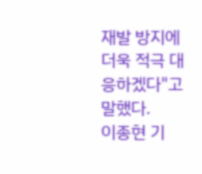재발 방지에 더욱 적극 대응하겠다"고 말했다.
이종현 기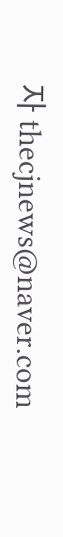자 thecjnews@naver.com